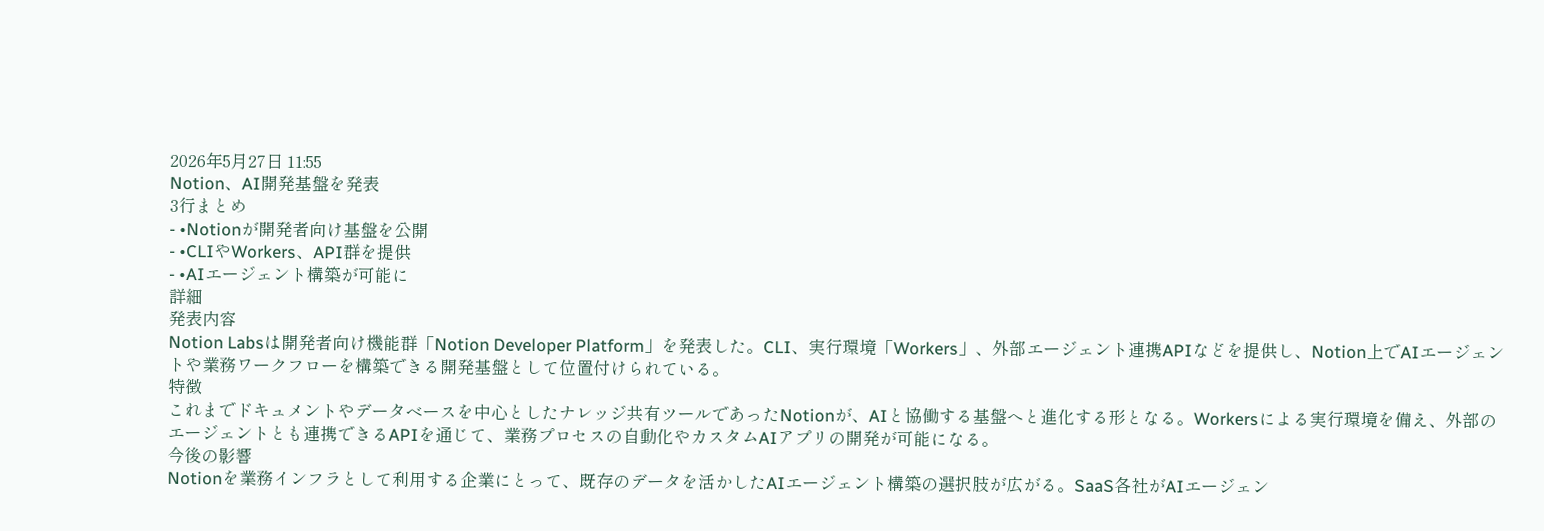2026年5月27日 11:55
Notion、AI開発基盤を発表
3行まとめ
- •Notionが開発者向け基盤を公開
- •CLIやWorkers、API群を提供
- •AIエージェント構築が可能に
詳細
発表内容
Notion Labsは開発者向け機能群「Notion Developer Platform」を発表した。CLI、実行環境「Workers」、外部エージェント連携APIなどを提供し、Notion上でAIエージェントや業務ワークフローを構築できる開発基盤として位置付けられている。
特徴
これまでドキュメントやデータベースを中心としたナレッジ共有ツールであったNotionが、AIと協働する基盤へと進化する形となる。Workersによる実行環境を備え、外部のエージェントとも連携できるAPIを通じて、業務プロセスの自動化やカスタムAIアプリの開発が可能になる。
今後の影響
Notionを業務インフラとして利用する企業にとって、既存のデータを活かしたAIエージェント構築の選択肢が広がる。SaaS各社がAIエージェン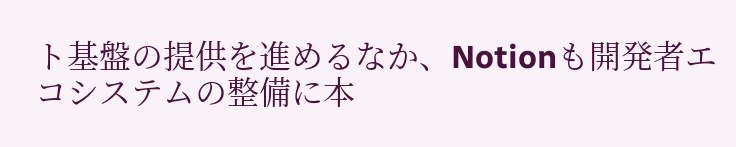ト基盤の提供を進めるなか、Notionも開発者エコシステムの整備に本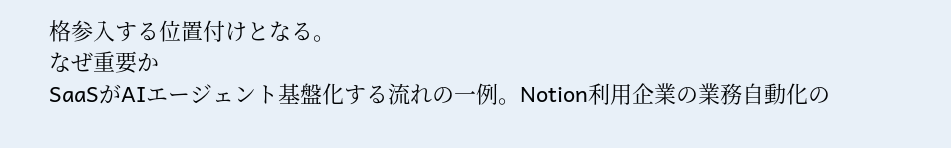格参入する位置付けとなる。
なぜ重要か
SaaSがAIエージェント基盤化する流れの一例。Notion利用企業の業務自動化の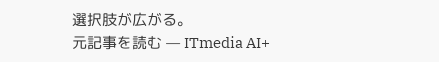選択肢が広がる。
元記事を読む — ITmedia AI+